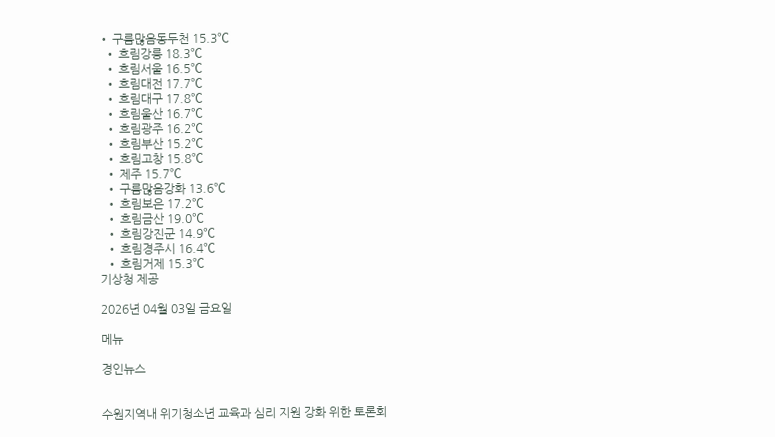• 구름많음동두천 15.3℃
  • 흐림강릉 18.3℃
  • 흐림서울 16.5℃
  • 흐림대전 17.7℃
  • 흐림대구 17.8℃
  • 흐림울산 16.7℃
  • 흐림광주 16.2℃
  • 흐림부산 15.2℃
  • 흐림고창 15.8℃
  • 제주 15.7℃
  • 구름많음강화 13.6℃
  • 흐림보은 17.2℃
  • 흐림금산 19.0℃
  • 흐림강진군 14.9℃
  • 흐림경주시 16.4℃
  • 흐림거제 15.3℃
기상청 제공

2026년 04월 03일 금요일

메뉴

경인뉴스


수원지역내 위기청소년 교육과 심리 지원 강화 위한 토론회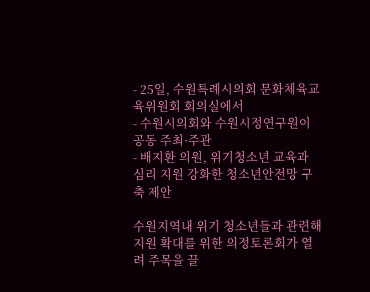- 25일, 수원특례시의회 문화체육교육위원회 회의실에서
- 수원시의회와 수원시정연구원이 공동 주최·주관
- 배지환 의원, 위기청소년 교육과 심리 지원 강화한 청소년안전망 구축 제안

수원지역내 위기 청소년들과 관련해 지원 확대를 위한 의정토론회가 열려 주목을 끌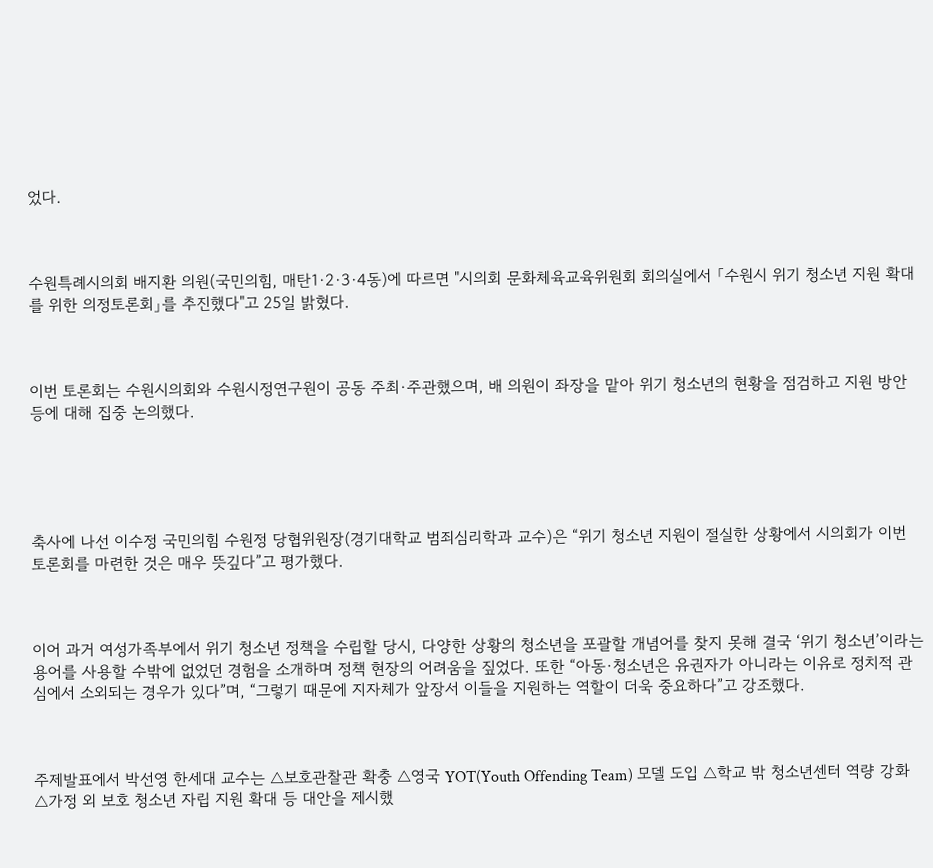었다.



수원특례시의회 배지환 의원(국민의힘, 매탄1·2·3·4동)에 따르면 "시의회 문화체육교육위원회 회의실에서 「수원시 위기 청소년 지원 확대를 위한 의정토론회」를 추진했다"고 25일 밝혔다.



이번 토론회는 수원시의회와 수원시정연구원이 공동 주최·주관했으며, 배 의원이 좌장을 맡아 위기 청소년의 현황을 점검하고 지원 방안등에 대해 집중 논의했다.





축사에 나선 이수정 국민의힘 수원정 당협위원장(경기대학교 범죄심리학과 교수)은 “위기 청소년 지원이 절실한 상황에서 시의회가 이번 토론회를 마련한 것은 매우 뜻깊다”고 평가했다.



이어 과거 여성가족부에서 위기 청소년 정책을 수립할 당시, 다양한 상황의 청소년을 포괄할 개념어를 찾지 못해 결국 ‘위기 청소년’이라는 용어를 사용할 수밖에 없었던 경험을 소개하며 정책 현장의 어려움을 짚었다. 또한 “아동·청소년은 유권자가 아니라는 이유로 정치적 관심에서 소외되는 경우가 있다”며, “그렇기 때문에 지자체가 앞장서 이들을 지원하는 역할이 더욱 중요하다”고 강조했다.



주제발표에서 박선영 한세대 교수는 △보호관찰관 확충 △영국 YOT(Youth Offending Team) 모델 도입 △학교 밖 청소년센터 역량 강화 △가정 외 보호 청소년 자립 지원 확대 등 대안을 제시했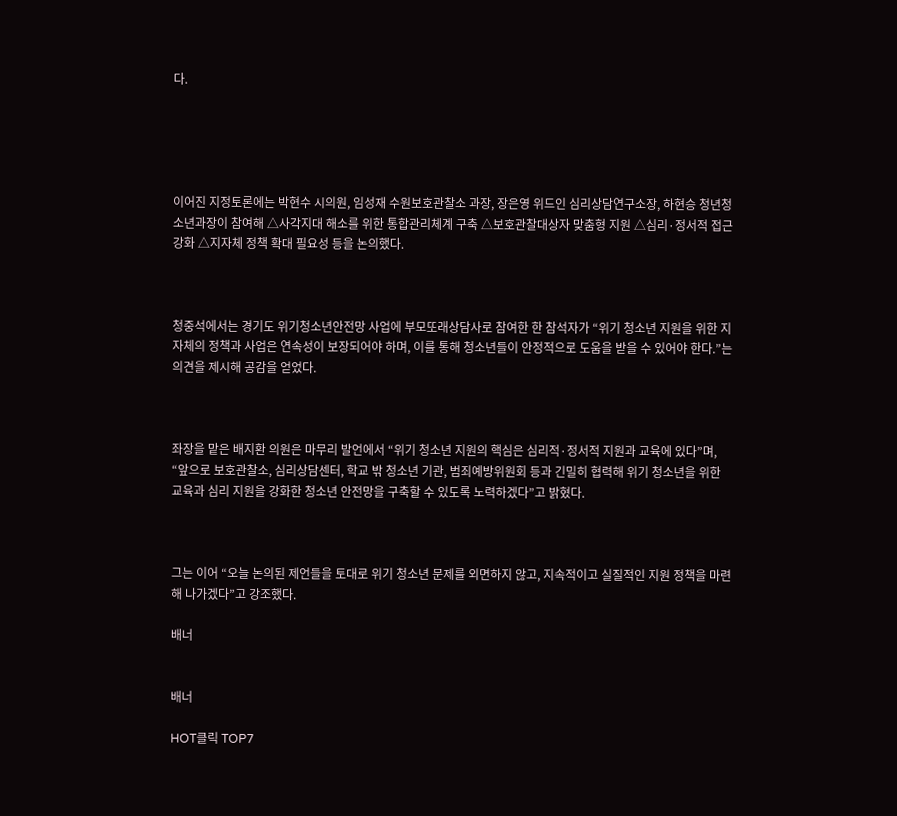다.





이어진 지정토론에는 박현수 시의원, 임성재 수원보호관찰소 과장, 장은영 위드인 심리상담연구소장, 하현승 청년청소년과장이 참여해 △사각지대 해소를 위한 통합관리체계 구축 △보호관찰대상자 맞춤형 지원 △심리·정서적 접근 강화 △지자체 정책 확대 필요성 등을 논의했다.



청중석에서는 경기도 위기청소년안전망 사업에 부모또래상담사로 참여한 한 참석자가 “위기 청소년 지원을 위한 지자체의 정책과 사업은 연속성이 보장되어야 하며, 이를 통해 청소년들이 안정적으로 도움을 받을 수 있어야 한다.”는 의견을 제시해 공감을 얻었다.



좌장을 맡은 배지환 의원은 마무리 발언에서 “위기 청소년 지원의 핵심은 심리적·정서적 지원과 교육에 있다”며, “앞으로 보호관찰소, 심리상담센터, 학교 밖 청소년 기관, 범죄예방위원회 등과 긴밀히 협력해 위기 청소년을 위한 교육과 심리 지원을 강화한 청소년 안전망을 구축할 수 있도록 노력하겠다”고 밝혔다.



그는 이어 “오늘 논의된 제언들을 토대로 위기 청소년 문제를 외면하지 않고, 지속적이고 실질적인 지원 정책을 마련해 나가겠다”고 강조했다.

배너


배너

HOT클릭 TOP7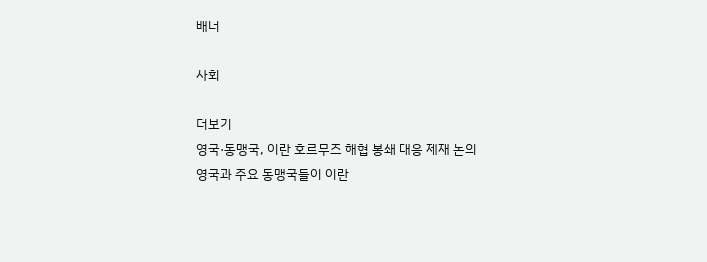배너

사회

더보기
영국·동맹국, 이란 호르무즈 해협 봉쇄 대응 제재 논의
영국과 주요 동맹국들이 이란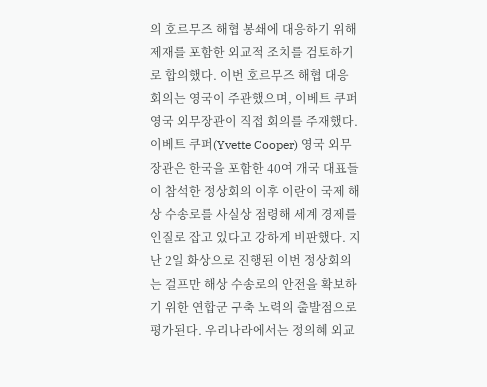의 호르무즈 해협 봉쇄에 대응하기 위해 제재를 포함한 외교적 조치를 검토하기로 합의했다. 이번 호르무즈 해협 대응 회의는 영국이 주관했으며, 이베트 쿠퍼 영국 외무장관이 직접 회의를 주재했다. 이베트 쿠퍼(Yvette Cooper) 영국 외무장관은 한국을 포함한 40여 개국 대표들이 참석한 정상회의 이후 이란이 국제 해상 수송로를 사실상 점령해 세계 경제를 인질로 잡고 있다고 강하게 비판했다. 지난 2일 화상으로 진행된 이번 정상회의는 걸프만 해상 수송로의 안전을 확보하기 위한 연합군 구축 노력의 출발점으로 평가된다. 우리나라에서는 정의혜 외교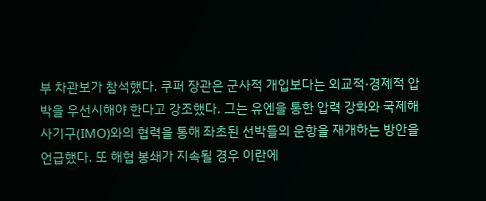부 차관보가 참석했다. 쿠퍼 장관은 군사적 개입보다는 외교적·경제적 압박을 우선시해야 한다고 강조했다. 그는 유엔을 통한 압력 강화와 국제해사기구(IMO)와의 협력을 통해 좌초된 선박들의 운항을 재개하는 방안을 언급했다. 또 해협 봉쇄가 지속될 경우 이란에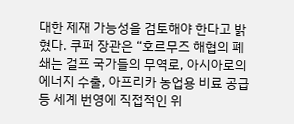대한 제재 가능성을 검토해야 한다고 밝혔다. 쿠퍼 장관은 “호르무즈 해협의 폐쇄는 걸프 국가들의 무역로, 아시아로의 에너지 수출, 아프리카 농업용 비료 공급 등 세계 번영에 직접적인 위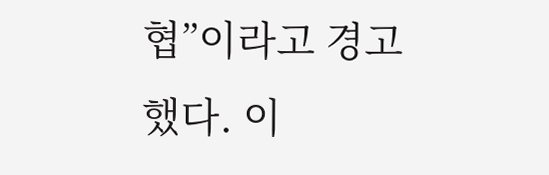협”이라고 경고했다. 이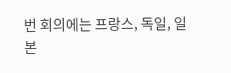번 회의에는 프랑스, 독일, 일본